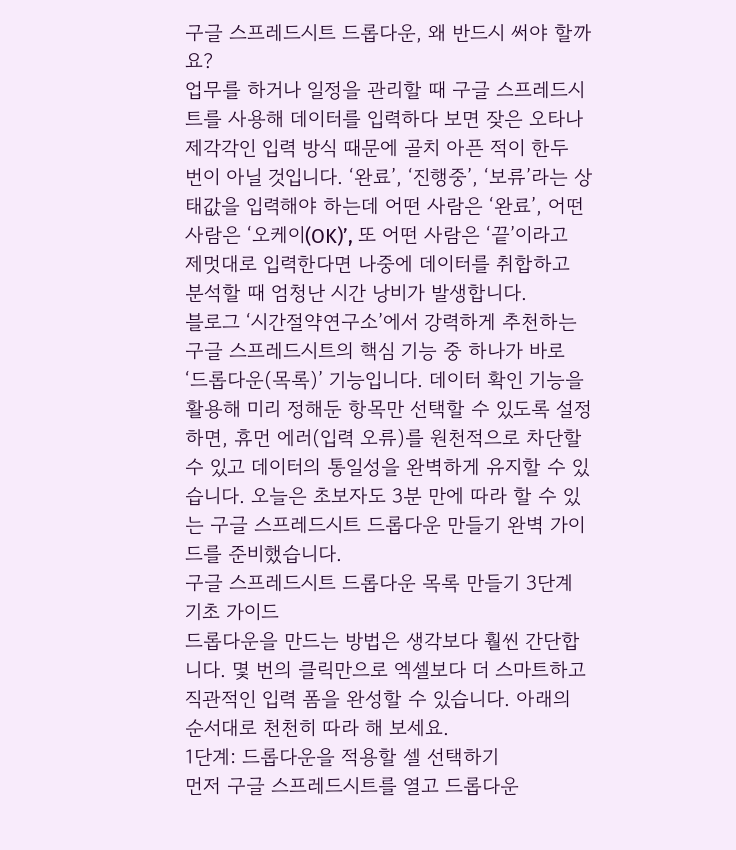구글 스프레드시트 드롭다운, 왜 반드시 써야 할까요?
업무를 하거나 일정을 관리할 때 구글 스프레드시트를 사용해 데이터를 입력하다 보면 잦은 오타나 제각각인 입력 방식 때문에 골치 아픈 적이 한두 번이 아닐 것입니다. ‘완료’, ‘진행중’, ‘보류’라는 상태값을 입력해야 하는데 어떤 사람은 ‘완료’, 어떤 사람은 ‘오케이(OK)’, 또 어떤 사람은 ‘끝’이라고 제멋대로 입력한다면 나중에 데이터를 취합하고 분석할 때 엄청난 시간 낭비가 발생합니다.
블로그 ‘시간절약연구소’에서 강력하게 추천하는 구글 스프레드시트의 핵심 기능 중 하나가 바로 ‘드롭다운(목록)’ 기능입니다. 데이터 확인 기능을 활용해 미리 정해둔 항목만 선택할 수 있도록 설정하면, 휴먼 에러(입력 오류)를 원천적으로 차단할 수 있고 데이터의 통일성을 완벽하게 유지할 수 있습니다. 오늘은 초보자도 3분 만에 따라 할 수 있는 구글 스프레드시트 드롭다운 만들기 완벽 가이드를 준비했습니다.
구글 스프레드시트 드롭다운 목록 만들기 3단계 기초 가이드
드롭다운을 만드는 방법은 생각보다 훨씬 간단합니다. 몇 번의 클릭만으로 엑셀보다 더 스마트하고 직관적인 입력 폼을 완성할 수 있습니다. 아래의 순서대로 천천히 따라 해 보세요.
1단계: 드롭다운을 적용할 셀 선택하기
먼저 구글 스프레드시트를 열고 드롭다운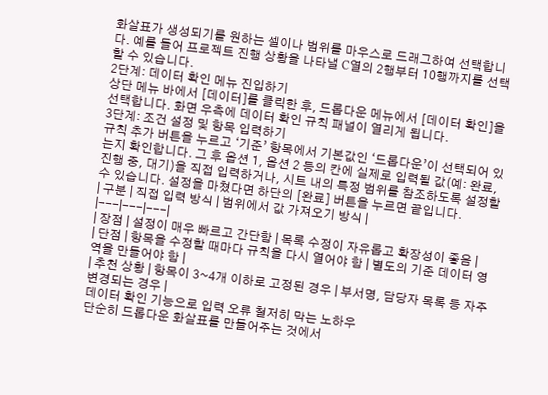화살표가 생성되기를 원하는 셀이나 범위를 마우스로 드래그하여 선택합니다. 예를 들어 프로젝트 진행 상황을 나타낼 C열의 2행부터 10행까지를 선택할 수 있습니다.
2단계: 데이터 확인 메뉴 진입하기
상단 메뉴 바에서 [데이터]를 클릭한 후, 드롭다운 메뉴에서 [데이터 확인]을 선택합니다. 화면 우측에 데이터 확인 규칙 패널이 열리게 됩니다.
3단계: 조건 설정 및 항목 입력하기
규칙 추가 버튼을 누르고 ‘기준’ 항목에서 기본값인 ‘드롭다운’이 선택되어 있는지 확인합니다. 그 후 옵션 1, 옵션 2 등의 칸에 실제로 입력될 값(예: 완료, 진행 중, 대기)을 직접 입력하거나, 시트 내의 특정 범위를 참조하도록 설정할 수 있습니다. 설정을 마쳤다면 하단의 [완료] 버튼을 누르면 끝입니다.
| 구분 | 직접 입력 방식 | 범위에서 값 가져오기 방식 |
|---|---|---|
| 장점 | 설정이 매우 빠르고 간단함 | 목록 수정이 자유롭고 확장성이 좋음 |
| 단점 | 항목을 수정할 때마다 규칙을 다시 열어야 함 | 별도의 기준 데이터 영역을 만들어야 함 |
| 추천 상황 | 항목이 3~4개 이하로 고정된 경우 | 부서명, 담당자 목록 등 자주 변경되는 경우 |
데이터 확인 기능으로 입력 오류 철저히 막는 노하우
단순히 드롭다운 화살표를 만들어주는 것에서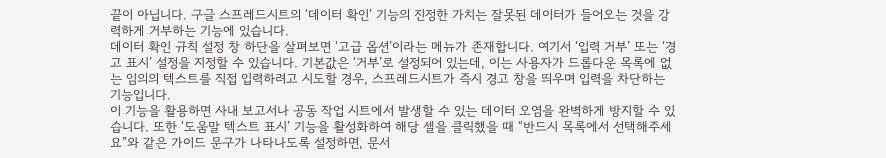끝이 아닙니다. 구글 스프레드시트의 ‘데이터 확인’ 기능의 진정한 가치는 잘못된 데이터가 들어오는 것을 강력하게 거부하는 기능에 있습니다.
데이터 확인 규칙 설정 창 하단을 살펴보면 ‘고급 옵션’이라는 메뉴가 존재합니다. 여기서 ‘입력 거부’ 또는 ‘경고 표시’ 설정을 지정할 수 있습니다. 기본값은 ‘거부’로 설정되어 있는데, 이는 사용자가 드롭다운 목록에 없는 임의의 텍스트를 직접 입력하려고 시도할 경우, 스프레드시트가 즉시 경고 창을 띄우며 입력을 차단하는 기능입니다.
이 기능을 활용하면 사내 보고서나 공동 작업 시트에서 발생할 수 있는 데이터 오염을 완벽하게 방지할 수 있습니다. 또한 ‘도움말 텍스트 표시’ 기능을 활성화하여 해당 셀을 클릭했을 때 “반드시 목록에서 선택해주세요”와 같은 가이드 문구가 나타나도록 설정하면, 문서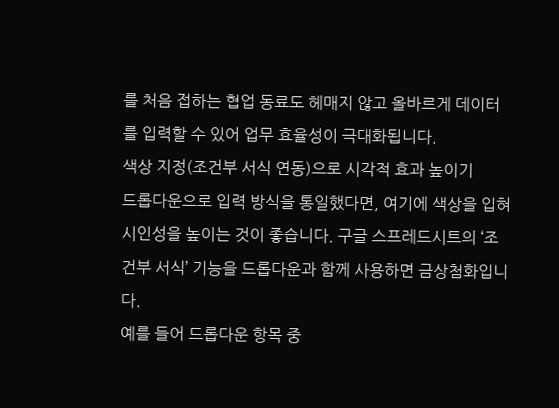를 처음 접하는 협업 동료도 헤매지 않고 올바르게 데이터를 입력할 수 있어 업무 효율성이 극대화됩니다.
색상 지정(조건부 서식 연동)으로 시각적 효과 높이기
드롭다운으로 입력 방식을 통일했다면, 여기에 색상을 입혀 시인성을 높이는 것이 좋습니다. 구글 스프레드시트의 ‘조건부 서식’ 기능을 드롭다운과 함께 사용하면 금상첨화입니다.
예를 들어 드롭다운 항목 중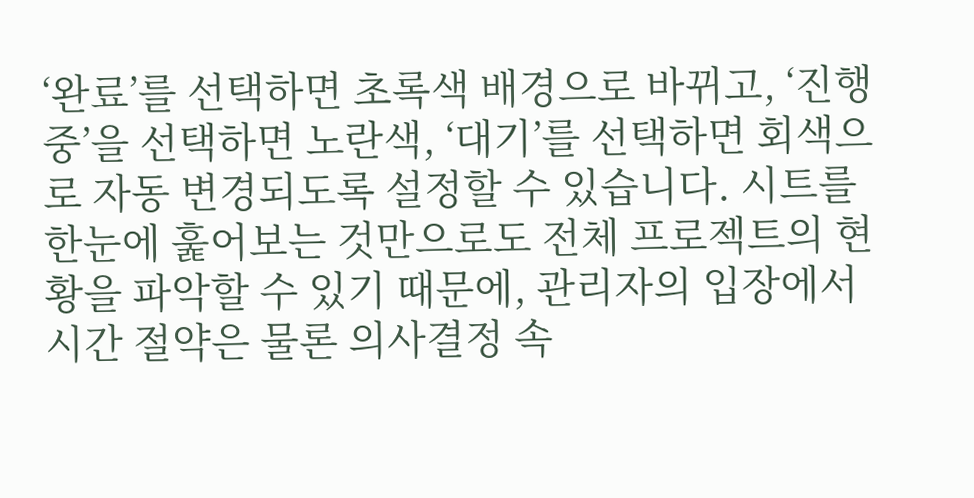‘완료’를 선택하면 초록색 배경으로 바뀌고, ‘진행 중’을 선택하면 노란색, ‘대기’를 선택하면 회색으로 자동 변경되도록 설정할 수 있습니다. 시트를 한눈에 훑어보는 것만으로도 전체 프로젝트의 현황을 파악할 수 있기 때문에, 관리자의 입장에서 시간 절약은 물론 의사결정 속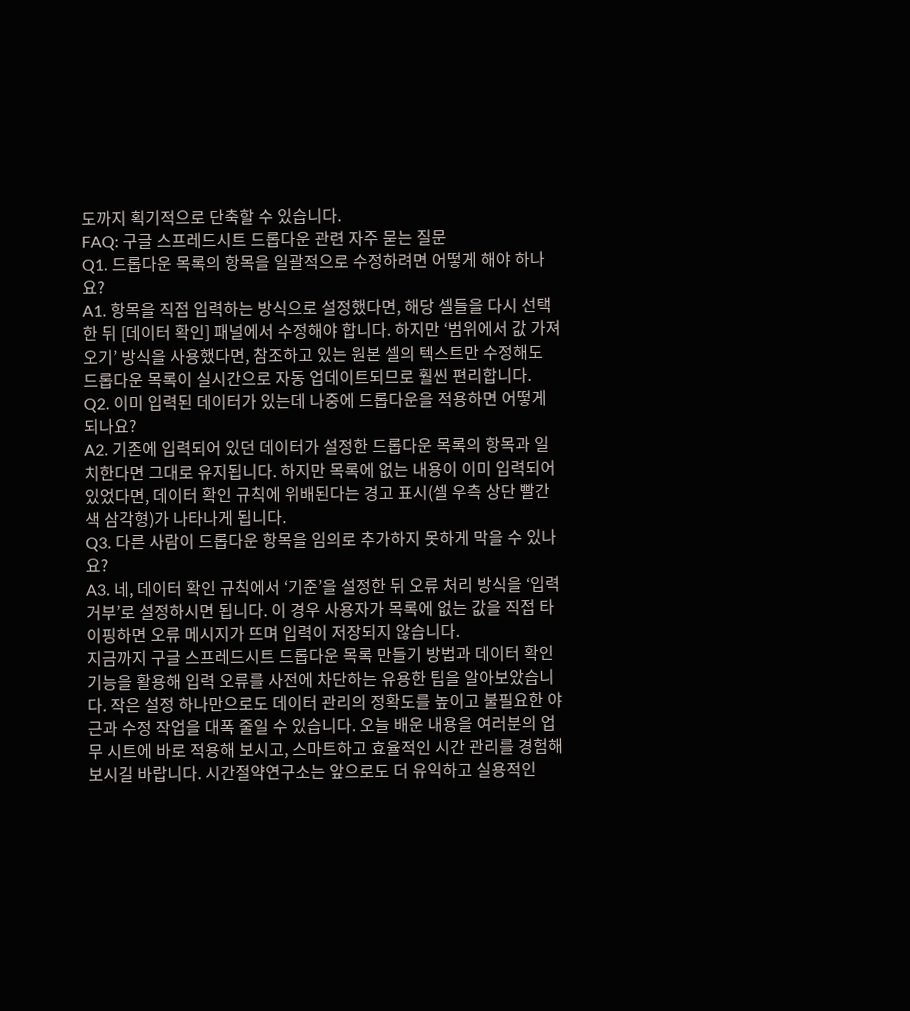도까지 획기적으로 단축할 수 있습니다.
FAQ: 구글 스프레드시트 드롭다운 관련 자주 묻는 질문
Q1. 드롭다운 목록의 항목을 일괄적으로 수정하려면 어떻게 해야 하나요?
A1. 항목을 직접 입력하는 방식으로 설정했다면, 해당 셀들을 다시 선택한 뒤 [데이터 확인] 패널에서 수정해야 합니다. 하지만 ‘범위에서 값 가져오기’ 방식을 사용했다면, 참조하고 있는 원본 셀의 텍스트만 수정해도 드롭다운 목록이 실시간으로 자동 업데이트되므로 훨씬 편리합니다.
Q2. 이미 입력된 데이터가 있는데 나중에 드롭다운을 적용하면 어떻게 되나요?
A2. 기존에 입력되어 있던 데이터가 설정한 드롭다운 목록의 항목과 일치한다면 그대로 유지됩니다. 하지만 목록에 없는 내용이 이미 입력되어 있었다면, 데이터 확인 규칙에 위배된다는 경고 표시(셀 우측 상단 빨간색 삼각형)가 나타나게 됩니다.
Q3. 다른 사람이 드롭다운 항목을 임의로 추가하지 못하게 막을 수 있나요?
A3. 네, 데이터 확인 규칙에서 ‘기준’을 설정한 뒤 오류 처리 방식을 ‘입력 거부’로 설정하시면 됩니다. 이 경우 사용자가 목록에 없는 값을 직접 타이핑하면 오류 메시지가 뜨며 입력이 저장되지 않습니다.
지금까지 구글 스프레드시트 드롭다운 목록 만들기 방법과 데이터 확인 기능을 활용해 입력 오류를 사전에 차단하는 유용한 팁을 알아보았습니다. 작은 설정 하나만으로도 데이터 관리의 정확도를 높이고 불필요한 야근과 수정 작업을 대폭 줄일 수 있습니다. 오늘 배운 내용을 여러분의 업무 시트에 바로 적용해 보시고, 스마트하고 효율적인 시간 관리를 경험해 보시길 바랍니다. 시간절약연구소는 앞으로도 더 유익하고 실용적인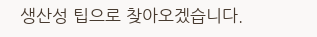생산성 팁으로 찾아오겠습니다.